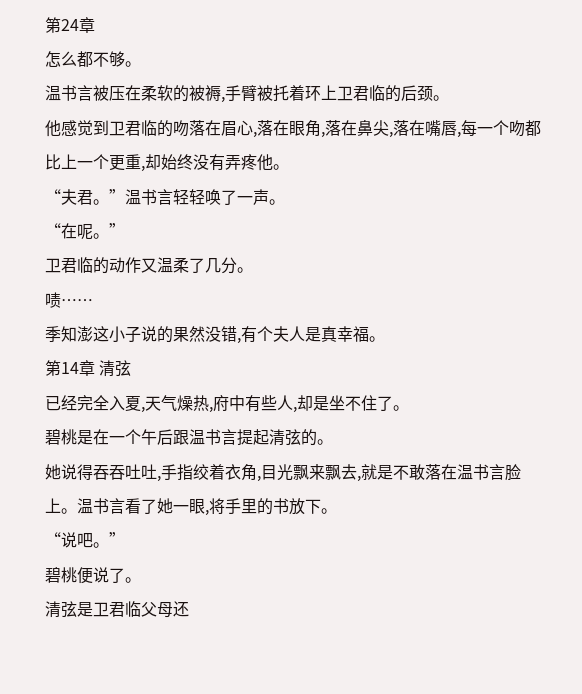第24章
怎么都不够。
温书言被压在柔软的被褥,手臂被托着环上卫君临的后颈。
他感觉到卫君临的吻落在眉心,落在眼角,落在鼻尖,落在嘴唇,每一个吻都比上一个更重,却始终没有弄疼他。
“夫君。”温书言轻轻唤了一声。
“在呢。”
卫君临的动作又温柔了几分。
啧……
季知澎这小子说的果然没错,有个夫人是真幸福。
第14章 清弦
已经完全入夏,天气燥热,府中有些人,却是坐不住了。
碧桃是在一个午后跟温书言提起清弦的。
她说得吞吞吐吐,手指绞着衣角,目光飘来飘去,就是不敢落在温书言脸上。温书言看了她一眼,将手里的书放下。
“说吧。”
碧桃便说了。
清弦是卫君临父母还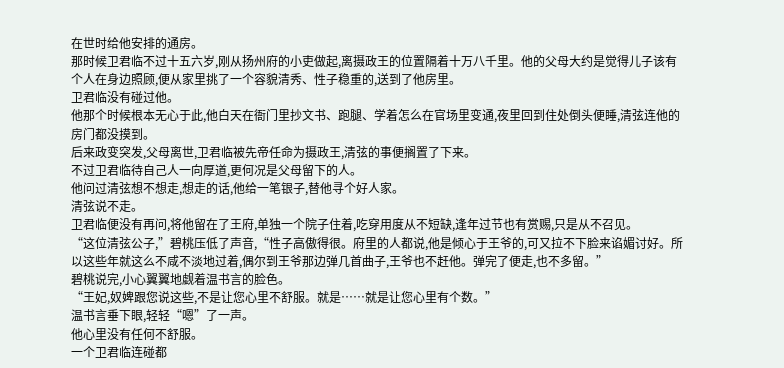在世时给他安排的通房。
那时候卫君临不过十五六岁,刚从扬州府的小吏做起,离摄政王的位置隔着十万八千里。他的父母大约是觉得儿子该有个人在身边照顾,便从家里挑了一个容貌清秀、性子稳重的,送到了他房里。
卫君临没有碰过他。
他那个时候根本无心于此,他白天在衙门里抄文书、跑腿、学着怎么在官场里变通,夜里回到住处倒头便睡,清弦连他的房门都没摸到。
后来政变突发,父母离世,卫君临被先帝任命为摄政王,清弦的事便搁置了下来。
不过卫君临待自己人一向厚道,更何况是父母留下的人。
他问过清弦想不想走,想走的话,他给一笔银子,替他寻个好人家。
清弦说不走。
卫君临便没有再问,将他留在了王府,单独一个院子住着,吃穿用度从不短缺,逢年过节也有赏赐,只是从不召见。
“这位清弦公子,”碧桃压低了声音,“性子高傲得很。府里的人都说,他是倾心于王爷的,可又拉不下脸来谄媚讨好。所以这些年就这么不咸不淡地过着,偶尔到王爷那边弹几首曲子,王爷也不赶他。弹完了便走,也不多留。”
碧桃说完,小心翼翼地觑着温书言的脸色。
“王妃,奴婢跟您说这些,不是让您心里不舒服。就是……就是让您心里有个数。”
温书言垂下眼,轻轻“嗯”了一声。
他心里没有任何不舒服。
一个卫君临连碰都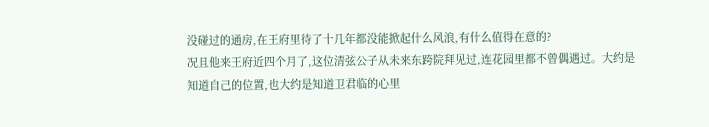没碰过的通房,在王府里待了十几年都没能掀起什么风浪,有什么值得在意的?
况且他来王府近四个月了,这位清弦公子从未来东跨院拜见过,连花园里都不曾偶遇过。大约是知道自己的位置,也大约是知道卫君临的心里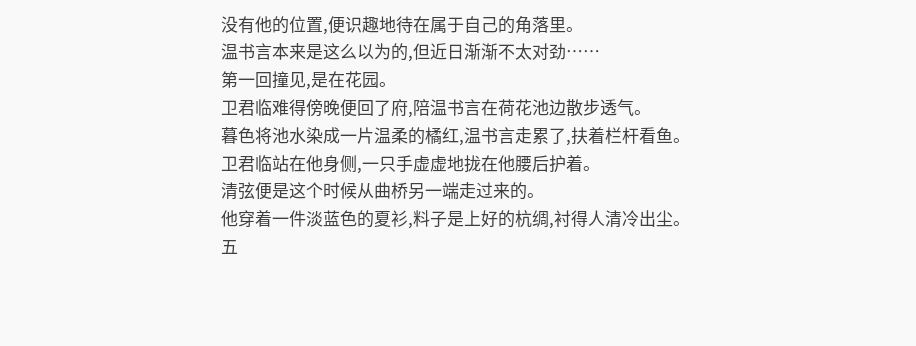没有他的位置,便识趣地待在属于自己的角落里。
温书言本来是这么以为的,但近日渐渐不太对劲……
第一回撞见,是在花园。
卫君临难得傍晚便回了府,陪温书言在荷花池边散步透气。
暮色将池水染成一片温柔的橘红,温书言走累了,扶着栏杆看鱼。
卫君临站在他身侧,一只手虚虚地拢在他腰后护着。
清弦便是这个时候从曲桥另一端走过来的。
他穿着一件淡蓝色的夏衫,料子是上好的杭绸,衬得人清冷出尘。
五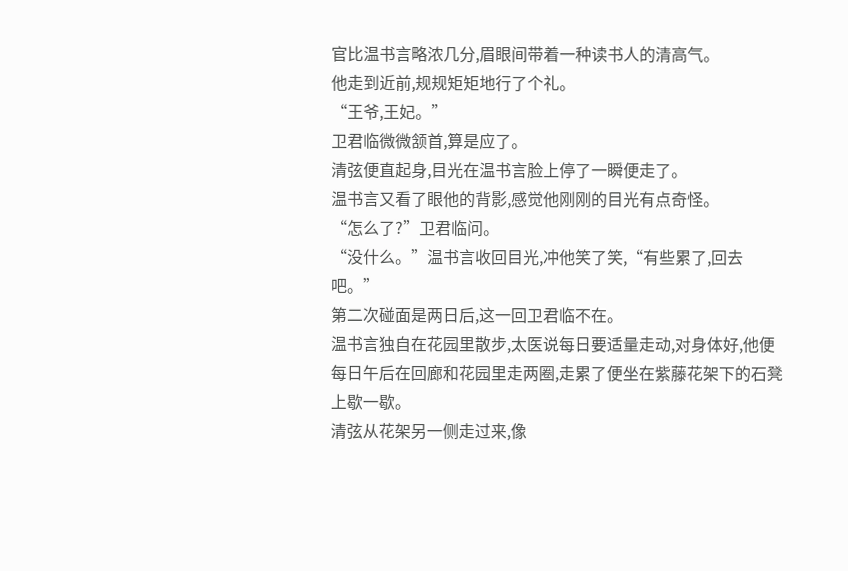官比温书言略浓几分,眉眼间带着一种读书人的清高气。
他走到近前,规规矩矩地行了个礼。
“王爷,王妃。”
卫君临微微颔首,算是应了。
清弦便直起身,目光在温书言脸上停了一瞬便走了。
温书言又看了眼他的背影,感觉他刚刚的目光有点奇怪。
“怎么了?”卫君临问。
“没什么。”温书言收回目光,冲他笑了笑,“有些累了,回去吧。”
第二次碰面是两日后,这一回卫君临不在。
温书言独自在花园里散步,太医说每日要适量走动,对身体好,他便每日午后在回廊和花园里走两圈,走累了便坐在紫藤花架下的石凳上歇一歇。
清弦从花架另一侧走过来,像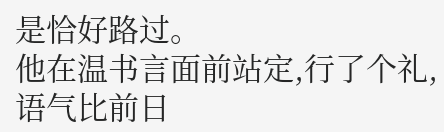是恰好路过。
他在温书言面前站定,行了个礼,语气比前日